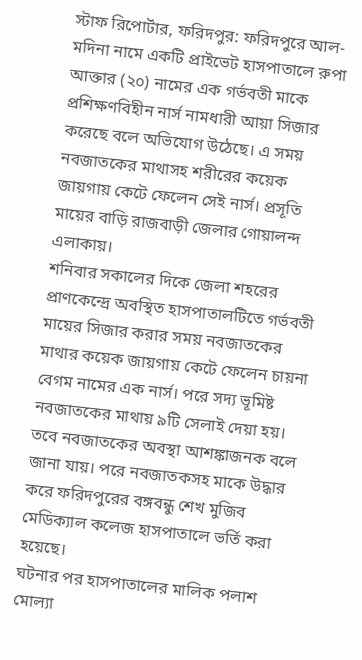স্টাফ রিপোর্টার, ফরিদপুর: ফরিদপুরে আল-মদিনা নামে একটি প্রাইভেট হাসপাতালে রুপা আক্তার (২০) নামের এক গর্ভবতী মাকে প্রশিক্ষণবিহীন নার্স নামধারী আয়া সিজার করেছে বলে অভিযোগ উঠেছে। এ সময় নবজাতকের মাথাসহ শরীরের কয়েক জায়গায় কেটে ফেলেন সেই নার্স। প্রসূতি মায়ের বাড়ি রাজবাড়ী জেলার গোয়ালন্দ এলাকায়।
শনিবার সকালের দিকে জেলা শহরের প্রাণকেন্দ্রে অবস্থিত হাসপাতালটিতে গর্ভবতী মায়ের সিজার করার সময় নবজাতকের মাথার কয়েক জায়গায় কেটে ফেলেন চায়না বেগম নামের এক নার্স। পরে সদ্য ভূমিষ্ট নবজাতকের মাথায় ৯টি সেলাই দেয়া হয়। তবে নবজাতকের অবস্থা আশঙ্কাজনক বলে জানা যায়। পরে নবজাতকসহ মাকে উদ্ধার করে ফরিদপুরের বঙ্গবন্ধু শেখ মুজিব মেডিক্যাল কলেজ হাসপাতালে ভর্তি করা হয়েছে।
ঘটনার পর হাসপাতালের মালিক পলাশ মোল্যা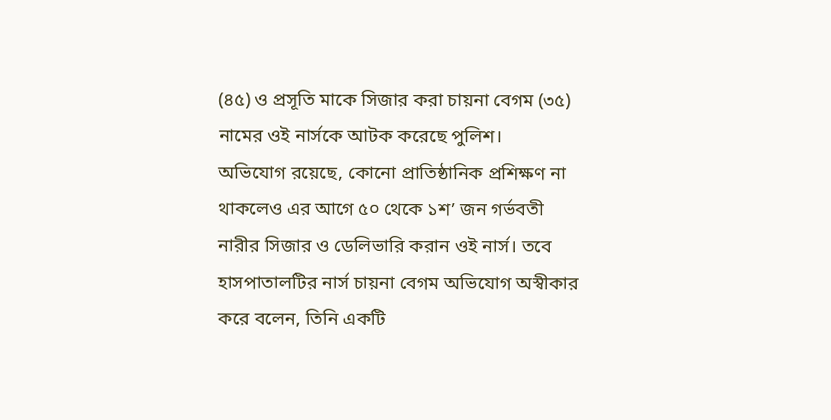(৪৫) ও প্রসূতি মাকে সিজার করা চায়না বেগম (৩৫) নামের ওই নার্সকে আটক করেছে পুলিশ।
অভিযোগ রয়েছে, কোনো প্রাতিষ্ঠানিক প্রশিক্ষণ না থাকলেও এর আগে ৫০ থেকে ১শ’ জন গর্ভবতী নারীর সিজার ও ডেলিভারি করান ওই নার্স। তবে হাসপাতালটির নার্স চায়না বেগম অভিযোগ অস্বীকার করে বলেন, তিনি একটি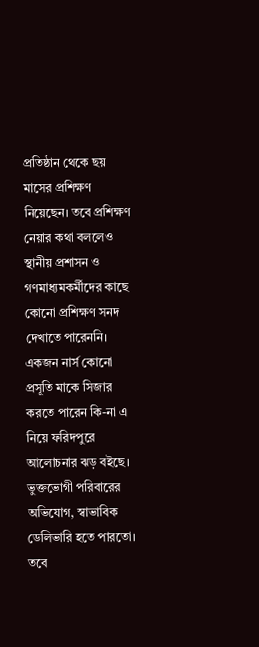প্রতিষ্ঠান থেকে ছয় মাসের প্রশিক্ষণ নিয়েছেন। তবে প্রশিক্ষণ নেয়ার কথা বললেও স্থানীয় প্রশাসন ও গণমাধ্যমকর্মীদের কাছে কোনো প্রশিক্ষণ সনদ দেখাতে পারেননি। একজন নার্স কোনো প্রসূতি মাকে সিজার করতে পারেন কি-না এ নিয়ে ফরিদপুরে আলোচনার ঝড় বইছে।
ভুক্তভোগী পরিবারের অভিযোগ, স্বাভাবিক ডেলিভারি হতে পারতো। তবে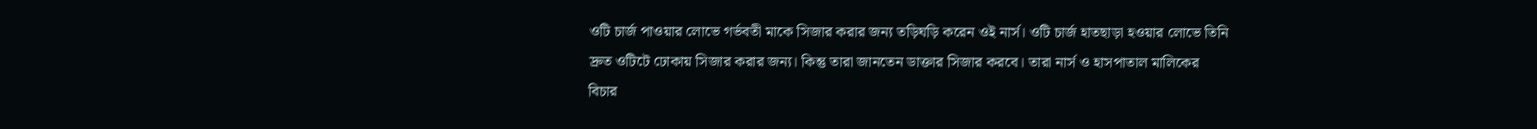ওটি চার্জ পাওয়ার লোভে গর্ভবতী মাকে সিজার করার জন্য তড়িঘড়ি করেন ওই নার্স। ওটি চার্জ হাতছাড়া হওয়ার লোভে তিনি দ্রুত ওটিটে ঢোকায় সিজার করার জন্য। কিন্তু তারা জানতেন ডাক্তার সিজার করবে। তারা নার্স ও হাসপাতাল মালিকের বিচার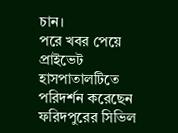চান।
পরে খবর পেয়ে প্রাইভেট হাসপাতালটিতে পরিদর্শন করেছেন ফরিদপুরের সিভিল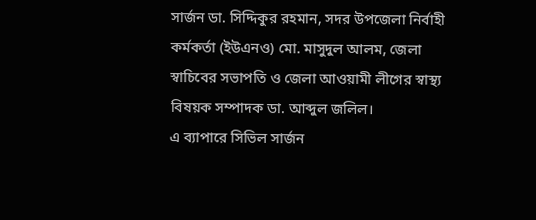সার্জন ডা. সিদ্দিকুর রহমান, সদর উপজেলা নির্বাহী কর্মকর্তা (ইউএনও) মো. মাসুদুল আলম, জেলা স্বাচিবের সভাপতি ও জেলা আওয়ামী লীগের স্বাস্থ্য বিষয়ক সম্পাদক ডা. আব্দুল জলিল।
এ ব্যাপারে সিভিল সার্জন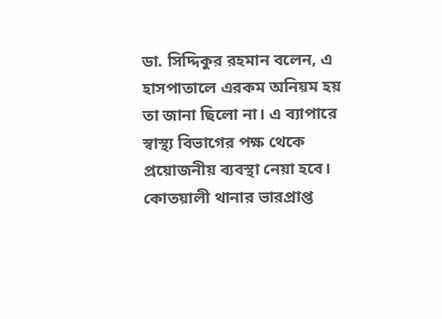ডা. সিদ্দিকুর রহমান বলেন, এ হাসপাতালে এরকম অনিয়ম হয় তা জানা ছিলো না। এ ব্যাপারে স্বাস্থ্য বিভাগের পক্ষ থেকে প্রয়োজনীয় ব্যবস্থা নেয়া হবে।
কোতয়ালী থানার ভারপ্রাপ্ত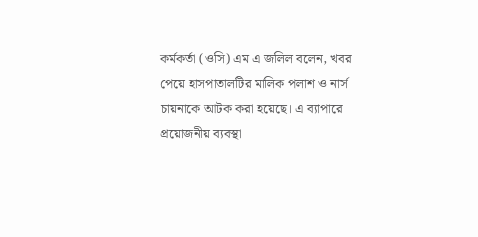কর্মকর্তা (ওসি) এম এ জলিল বলেন, খবর পেয়ে হাসপাতালটির মালিক পলাশ ও নার্স চায়নাকে আটক করা হয়েছে। এ ব্যাপারে প্রয়োজনীয় ব্যবস্থা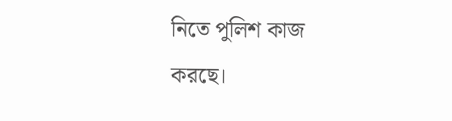নিতে পুলিশ কাজ করছে।